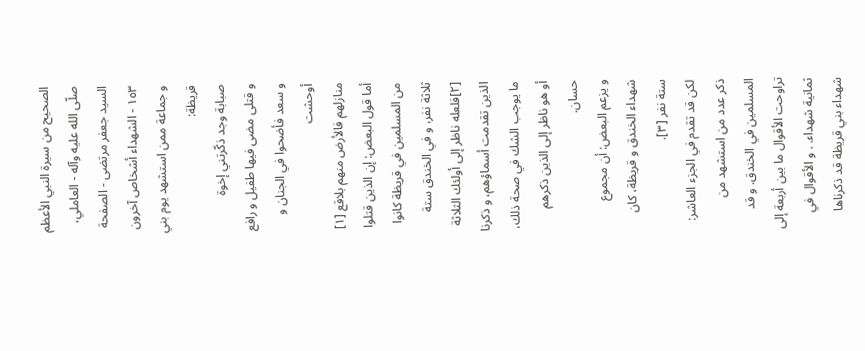الصحيح من سيرة النبي الأعظم صلّى الله عليه وآله - العاملي، السيد جعفر مرتضى - الصفحة ١٥٣ - الشهداء أشخاص آخرون
و جماعة ممن استشهد يوم بني قريظة:
صبابة وجد ذكّرتني إخوة
و قتلى مضى فيها طفيل و رافع
و سعد فأضحوا في الجنان و أوحشت
منازلهم فالأرض منهم بلاقع [١]
أما قول البعض: إن الذين قتلوا من المسلمين في قريظة كانوا ثلاثة نفر، و في الخندق ستة [٢]فلعله ناظر إلى أولئك الثلاثة الذين تقدمت أسماؤهم، و ذكرنا ما يوجب الشك في صحة ذلك، أو هو ناظر إلى الذين ذكرهم حسان.
و يزعم البعض: أن مجموع شهداء الخندق و قريظة، كان ستة نفر [٣].
لكن قد تقدم في الجزء العاشر: ذكر عدد من استشهد من المسلمين في الخندق. و قد تراوحت الأقوال ما بين أربعة إلى ثمانية شهداء. . و الأقوال في شهداء بني قريظة قد ذكرناها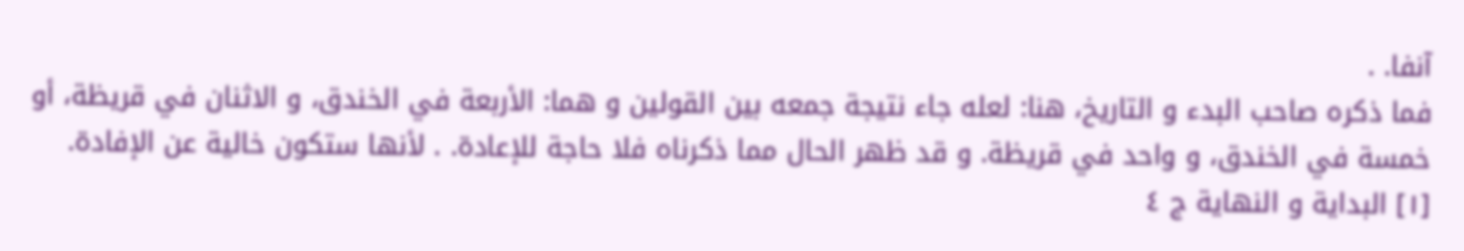آنفا. .
فما ذكره صاحب البدء و التاريخ، هنا: لعله جاء نتيجة جمعه بين القولين و هما: الأربعة في الخندق، و الاثنان في قريظة، أو خمسة في الخندق، و واحد في قريظة. و قد ظهر الحال مما ذكرناه فلا حاجة للإعادة. . لأنها ستكون خالية عن الإفادة.
[١] البداية و النهاية ج ٤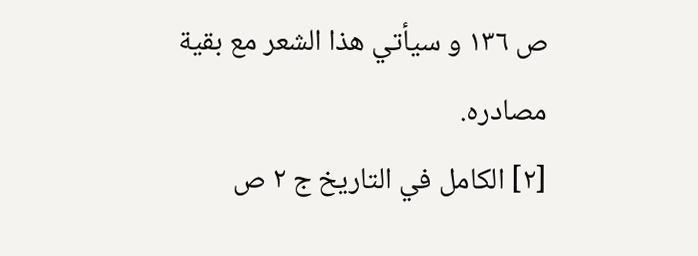ص ١٣٦ و سيأتي هذا الشعر مع بقية مصادره.
[٢] الكامل في التاريخ ج ٢ ص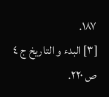١٨٧.
[٣] البدء و التاريخ ج ٤ ص ٢٢٠.